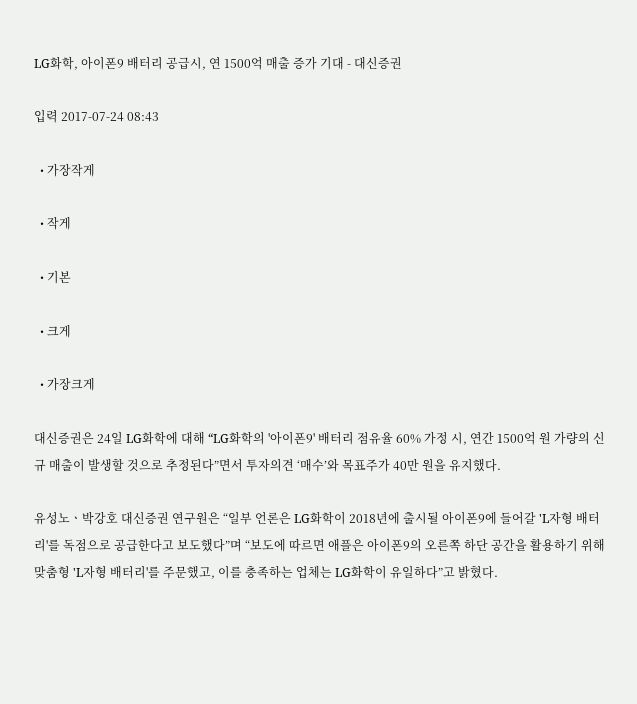LG화학, 아이폰9 배터리 공급시, 연 1500억 매출 증가 기대 - 대신증권

입력 2017-07-24 08:43

  • 가장작게

  • 작게

  • 기본

  • 크게

  • 가장크게

대신증권은 24일 LG화학에 대해 “LG화학의 '아이폰9' 배터리 점유율 60% 가정 시, 연간 1500억 원 가량의 신규 매출이 발생할 것으로 추정된다”면서 투자의견 ‘매수’와 목표주가 40만 원을 유지했다.

유성노ㆍ박강호 대신증권 연구원은 “일부 언론은 LG화학이 2018년에 출시될 아이폰9에 들어갈 'L자형 배터리'를 독점으로 공급한다고 보도했다”며 “보도에 따르면 애플은 아이폰9의 오른쪽 하단 공간을 활용하기 위해 맞춤형 'L자형 배터리'를 주문했고, 이를 충족하는 업체는 LG화학이 유일하다”고 밝혔다.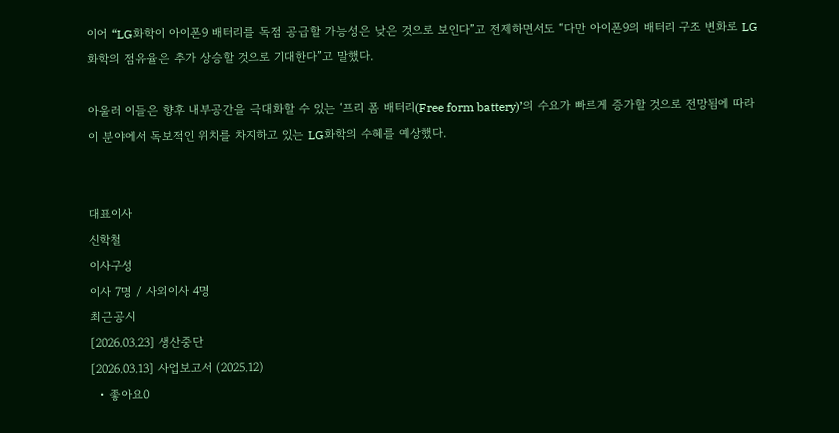이어 “LG화학이 아이폰9 배터리를 독점 공급할 가능성은 낮은 것으로 보인다”고 전제하면서도 “다만 아이폰9의 배터리 구조 변화로 LG화학의 점유율은 추가 상승할 것으로 기대한다”고 말했다.

아울러 이들은 향후 내부공간을 극대화할 수 있는 ‘프리 폼 배터리(Free form battery)’의 수요가 빠르게 증가할 것으로 전망됨에 따라 이 분야에서 독보적인 위치를 차지하고 있는 LG화학의 수혜를 예상했다.


대표이사
신학철
이사구성
이사 7명 / 사외이사 4명
최근공시
[2026.03.23] 생산중단
[2026.03.13] 사업보고서 (2025.12)
  • 좋아요0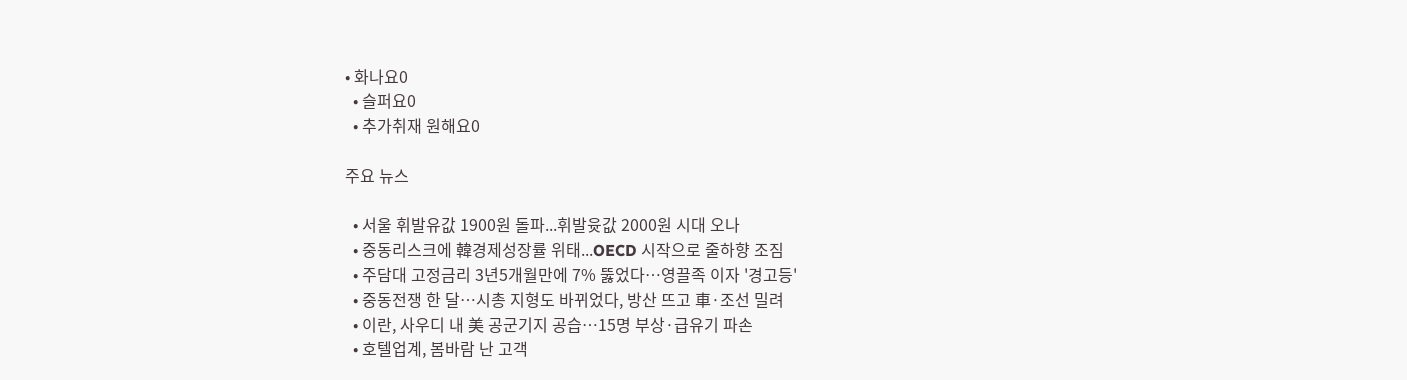• 화나요0
  • 슬퍼요0
  • 추가취재 원해요0

주요 뉴스

  • 서울 휘발유값 1900원 돌파...휘발윳값 2000원 시대 오나
  • 중동리스크에 韓경제성장률 위태...OECD 시작으로 줄하향 조짐
  • 주담대 고정금리 3년5개월만에 7% 뚫었다…영끌족 이자 '경고등'
  • 중동전쟁 한 달…시총 지형도 바뀌었다, 방산 뜨고 車·조선 밀려
  • 이란, 사우디 내 美 공군기지 공습…15명 부상·급유기 파손
  • 호텔업계, 봄바람 난 고객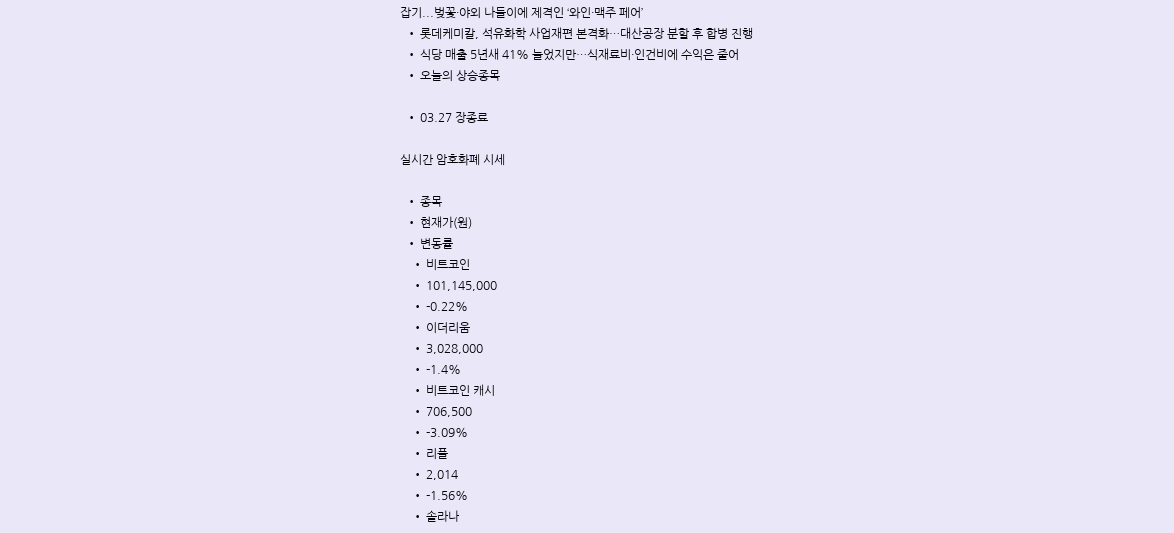잡기...벚꽃·야외 나들이에 제격인 ‘와인·맥주 페어’
  • 롯데케미칼, 석유화학 사업재편 본격화…대산공장 분할 후 합병 진행
  • 식당 매출 5년새 41% 늘었지만…식재료비·인건비에 수익은 줄어
  • 오늘의 상승종목

  • 03.27 장종료

실시간 암호화폐 시세

  • 종목
  • 현재가(원)
  • 변동률
    • 비트코인
    • 101,145,000
    • -0.22%
    • 이더리움
    • 3,028,000
    • -1.4%
    • 비트코인 캐시
    • 706,500
    • -3.09%
    • 리플
    • 2,014
    • -1.56%
    • 솔라나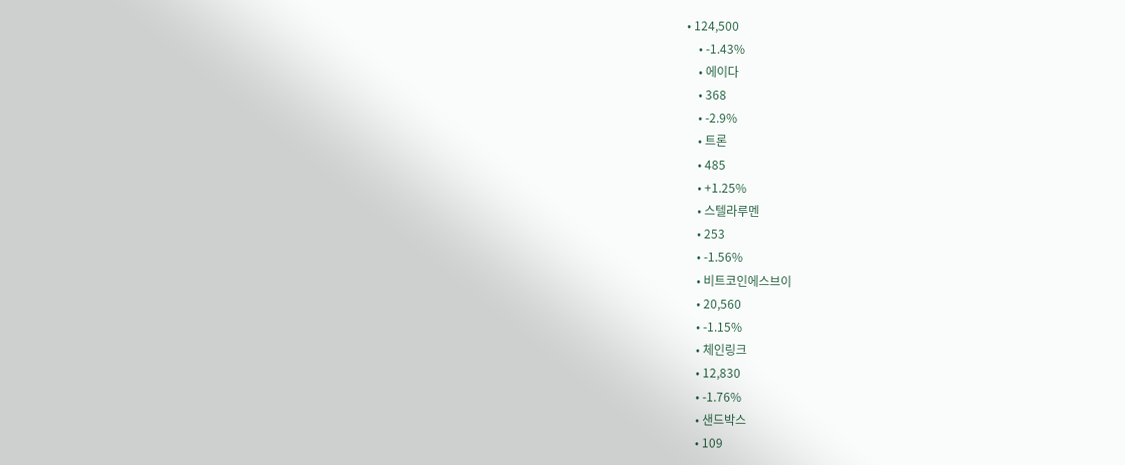• 124,500
    • -1.43%
    • 에이다
    • 368
    • -2.9%
    • 트론
    • 485
    • +1.25%
    • 스텔라루멘
    • 253
    • -1.56%
    • 비트코인에스브이
    • 20,560
    • -1.15%
    • 체인링크
    • 12,830
    • -1.76%
    • 샌드박스
    • 109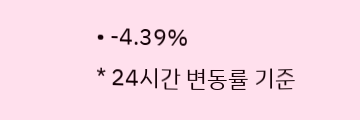• -4.39%
* 24시간 변동률 기준